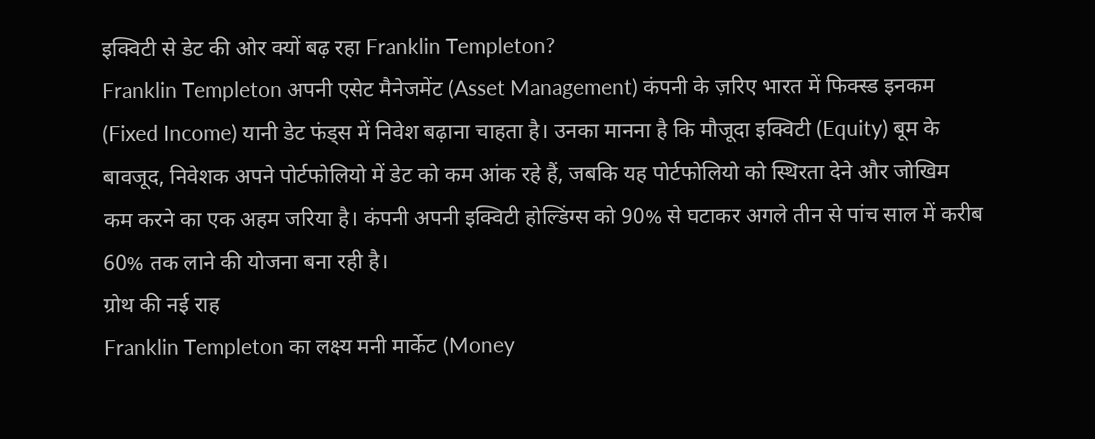इक्विटी से डेट की ओर क्यों बढ़ रहा Franklin Templeton?
Franklin Templeton अपनी एसेट मैनेजमेंट (Asset Management) कंपनी के ज़रिए भारत में फिक्स्ड इनकम (Fixed Income) यानी डेट फंड्स में निवेश बढ़ाना चाहता है। उनका मानना है कि मौजूदा इक्विटी (Equity) बूम के बावजूद, निवेशक अपने पोर्टफोलियो में डेट को कम आंक रहे हैं, जबकि यह पोर्टफोलियो को स्थिरता देने और जोखिम कम करने का एक अहम जरिया है। कंपनी अपनी इक्विटी होल्डिंग्स को 90% से घटाकर अगले तीन से पांच साल में करीब 60% तक लाने की योजना बना रही है।
ग्रोथ की नई राह
Franklin Templeton का लक्ष्य मनी मार्केट (Money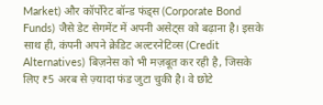Market) और कॉर्पोरेट बॉन्ड फंड्स (Corporate Bond Funds) जैसे डेट सेगमेंट में अपनी असेट्स को बढ़ाना है। इसके साथ ही, कंपनी अपने क्रेडिट अल्टरनेटिव्स (Credit Alternatives) बिज़नेस को भी मज़बूत कर रही है, जिसके लिए ₹5 अरब से ज़्यादा फंड जुटा चुकी है। वे छोटे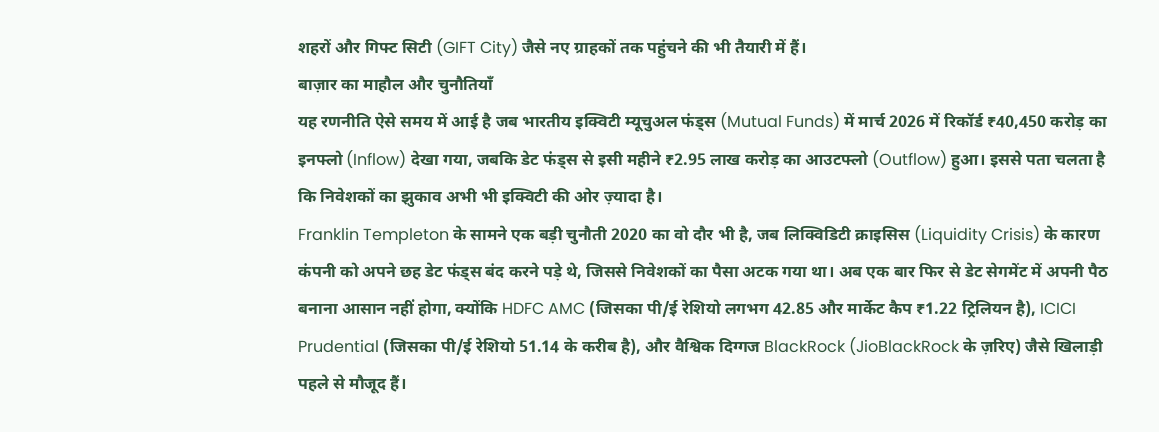शहरों और गिफ्ट सिटी (GIFT City) जैसे नए ग्राहकों तक पहुंचने की भी तैयारी में हैं।
बाज़ार का माहौल और चुनौतियाँ
यह रणनीति ऐसे समय में आई है जब भारतीय इक्विटी म्यूचुअल फंड्स (Mutual Funds) में मार्च 2026 में रिकॉर्ड ₹40,450 करोड़ का इनफ्लो (Inflow) देखा गया, जबकि डेट फंड्स से इसी महीने ₹2.95 लाख करोड़ का आउटफ्लो (Outflow) हुआ। इससे पता चलता है कि निवेशकों का झुकाव अभी भी इक्विटी की ओर ज़्यादा है।
Franklin Templeton के सामने एक बड़ी चुनौती 2020 का वो दौर भी है, जब लिक्विडिटी क्राइसिस (Liquidity Crisis) के कारण कंपनी को अपने छह डेट फंड्स बंद करने पड़े थे, जिससे निवेशकों का पैसा अटक गया था। अब एक बार फिर से डेट सेगमेंट में अपनी पैठ बनाना आसान नहीं होगा, क्योंकि HDFC AMC (जिसका पी/ई रेशियो लगभग 42.85 और मार्केट कैप ₹1.22 ट्रिलियन है), ICICI Prudential (जिसका पी/ई रेशियो 51.14 के करीब है), और वैश्विक दिग्गज BlackRock (JioBlackRock के ज़रिए) जैसे खिलाड़ी पहले से मौजूद हैं।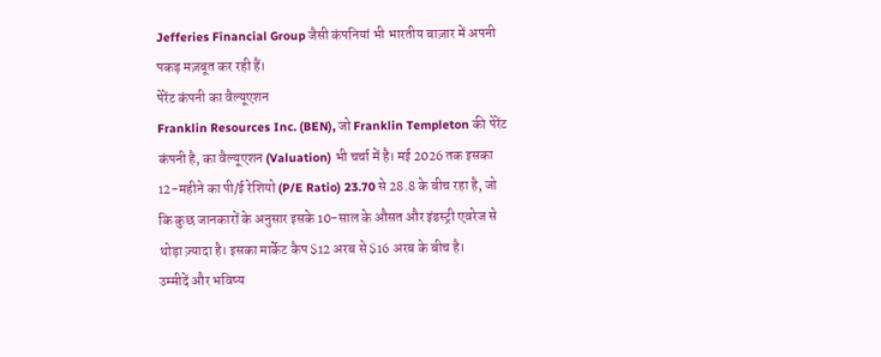Jefferies Financial Group जैसी कंपनियां भी भारतीय बाज़ार में अपनी पकड़ मज़बूत कर रही हैं।
पेरेंट कंपनी का वैल्यूएशन
Franklin Resources Inc. (BEN), जो Franklin Templeton की पेरेंट कंपनी है, का वैल्यूएशन (Valuation) भी चर्चा में है। मई 2026 तक इसका 12-महीने का पी/ई रेशियो (P/E Ratio) 23.70 से 28.8 के बीच रहा है, जो कि कुछ जानकारों के अनुसार इसके 10-साल के औसत और इंडस्ट्री एवरेज से थोड़ा ज़्यादा है। इसका मार्केट कैप $12 अरब से $16 अरब के बीच है।
उम्मीदें और भविष्य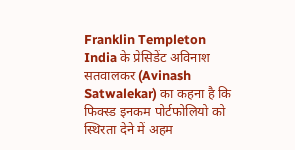Franklin Templeton India के प्रेसिडेंट अविनाश सतवालकर (Avinash Satwalekar) का कहना है कि फिक्स्ड इनकम पोर्टफोलियो को स्थिरता देने में अहम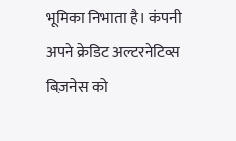भूमिका निभाता है। कंपनी अपने क्रेडिट अल्टरनेटिव्स बिज़नेस को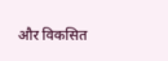और विकसित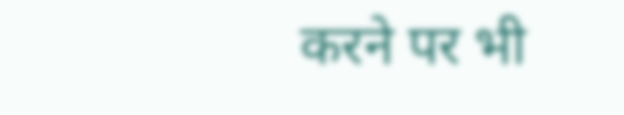करने पर भी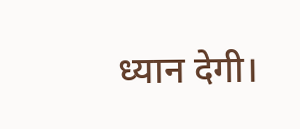ध्यान देगी।